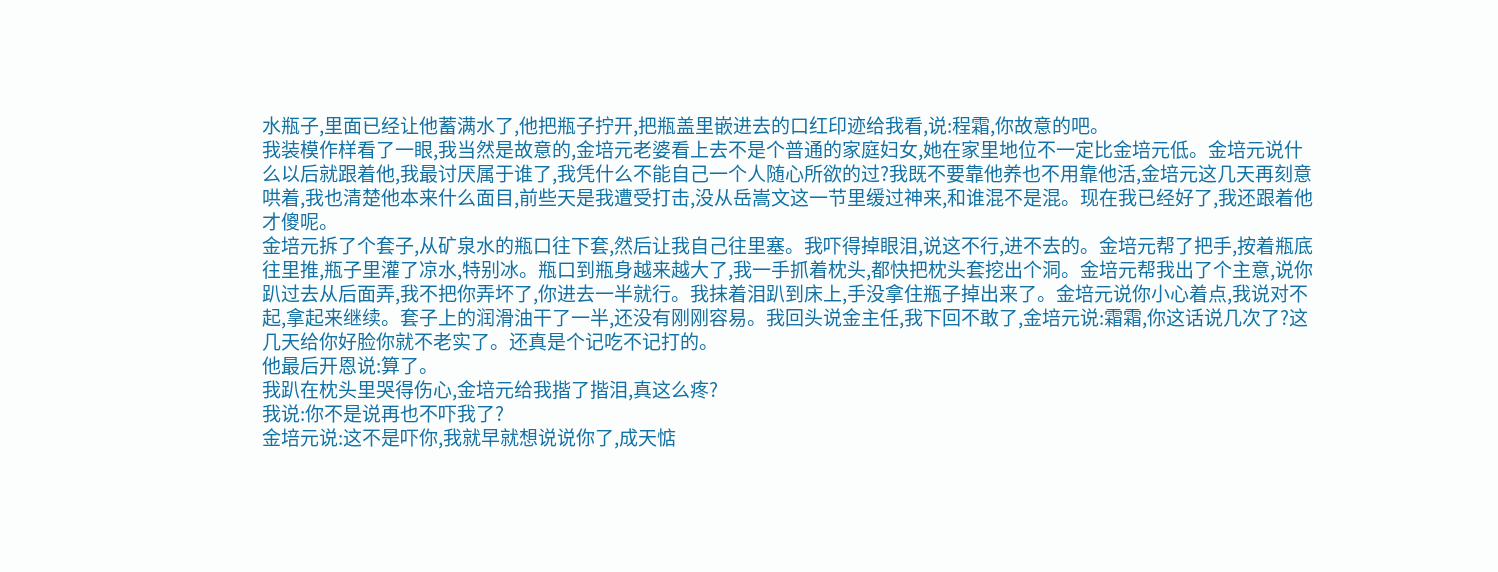水瓶子,里面已经让他蓄满水了,他把瓶子拧开,把瓶盖里嵌进去的口红印迹给我看,说:程霜,你故意的吧。
我装模作样看了一眼,我当然是故意的,金培元老婆看上去不是个普通的家庭妇女,她在家里地位不一定比金培元低。金培元说什么以后就跟着他,我最讨厌属于谁了,我凭什么不能自己一个人随心所欲的过?我既不要靠他养也不用靠他活,金培元这几天再刻意哄着,我也清楚他本来什么面目,前些天是我遭受打击,没从岳嵩文这一节里缓过神来,和谁混不是混。现在我已经好了,我还跟着他才傻呢。
金培元拆了个套子,从矿泉水的瓶口往下套,然后让我自己往里塞。我吓得掉眼泪,说这不行,进不去的。金培元帮了把手,按着瓶底往里推,瓶子里灌了凉水,特别冰。瓶口到瓶身越来越大了,我一手抓着枕头,都快把枕头套挖出个洞。金培元帮我出了个主意,说你趴过去从后面弄,我不把你弄坏了,你进去一半就行。我抹着泪趴到床上,手没拿住瓶子掉出来了。金培元说你小心着点,我说对不起,拿起来继续。套子上的润滑油干了一半,还没有刚刚容易。我回头说金主任,我下回不敢了,金培元说:霜霜,你这话说几次了?这几天给你好脸你就不老实了。还真是个记吃不记打的。
他最后开恩说:算了。
我趴在枕头里哭得伤心,金培元给我揩了揩泪,真这么疼?
我说:你不是说再也不吓我了?
金培元说:这不是吓你,我就早就想说说你了,成天惦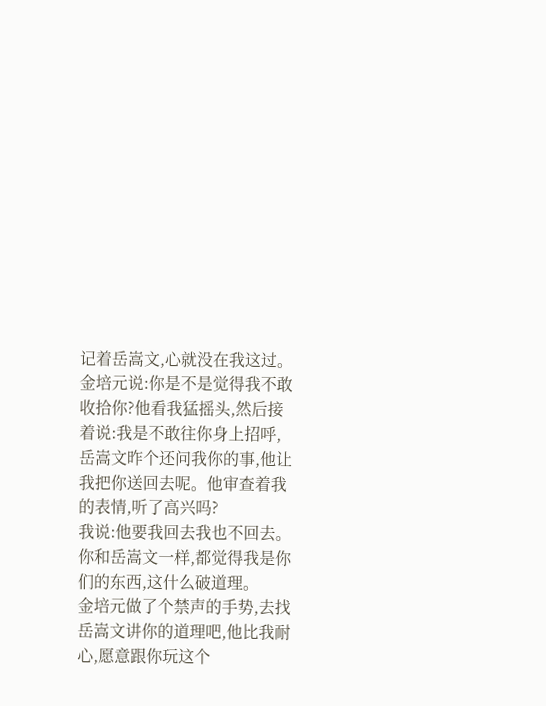记着岳嵩文,心就没在我这过。金培元说:你是不是觉得我不敢收拾你?他看我猛摇头,然后接着说:我是不敢往你身上招呼,岳嵩文昨个还问我你的事,他让我把你送回去呢。他审查着我的表情,听了高兴吗?
我说:他要我回去我也不回去。你和岳嵩文一样,都觉得我是你们的东西,这什么破道理。
金培元做了个禁声的手势,去找岳嵩文讲你的道理吧,他比我耐心,愿意跟你玩这个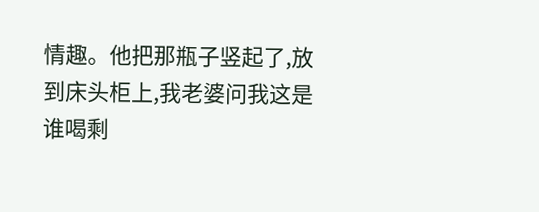情趣。他把那瓶子竖起了,放到床头柜上,我老婆问我这是谁喝剩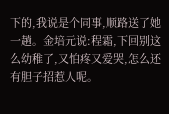下的,我说是个同事,顺路送了她一趟。金培元说:程霜,下回别这么幼稚了,又怕疼又爱哭,怎么还有胆子招惹人呢。